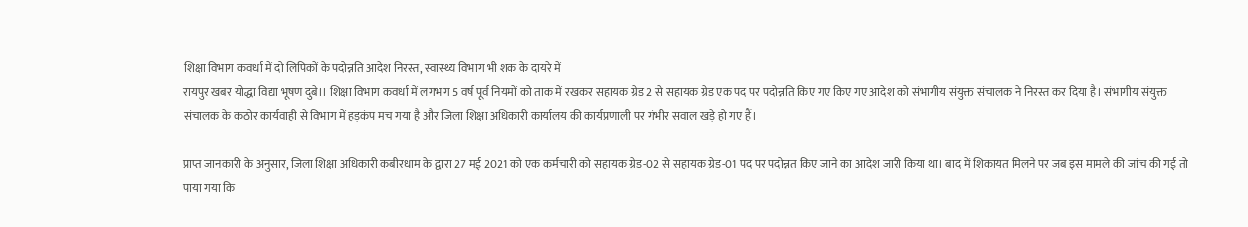शिक्षा विभाग कवर्धा में दो लिपिकों के पदोन्नति आदेश निरस्त, स्वास्थ्य विभाग भी शक के दायरे में
रायपुर खबर योद्धा विद्या भूषण दुबे।। शिक्षा विभाग कवर्धा में लगभग 5 वर्ष पूर्व नियमों को ताक में रखकर सहायक ग्रेड 2 से सहायक ग्रेड एक पद पर पदोन्नति किए गए किए गए आदेश को संभागीय संयुक्त संचालक ने निरस्त कर दिया है। संभागीय संयुक्त संचालक के कठोर कार्यवाही से विभाग में हड़कंप मच गया है और जिला शिक्षा अधिकारी कार्यालय की कार्यप्रणाली पर गंभीर सवाल खड़े हो गए हैं।

प्राप्त जानकारी के अनुसार, जिला शिक्षा अधिकारी कबीरधाम के द्वारा 27 मई 2021 को एक कर्मचारी को सहायक ग्रेड-02 से सहायक ग्रेड-01 पद पर पदोन्नत किए जाने का आदेश जारी किया था। बाद में शिकायत मिलने पर जब इस मामले की जांच की गई तो पाया गया कि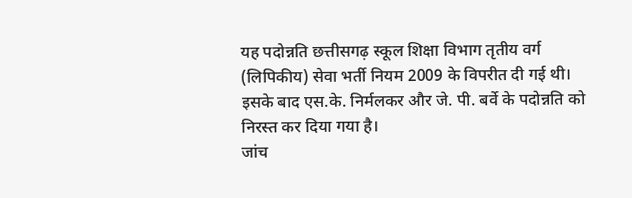यह पदोन्नति छत्तीसगढ़ स्कूल शिक्षा विभाग तृतीय वर्ग (लिपिकीय) सेवा भर्ती नियम 2009 के विपरीत दी गई थी। इसके बाद एस.के. निर्मलकर और जे. पी. बर्वे के पदोन्नति को निरस्त कर दिया गया है।
जांच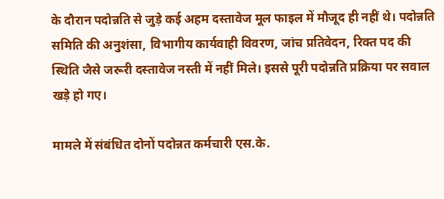के दौरान पदोन्नति से जुड़े कई अहम दस्तावेज मूल फाइल में मौजूद ही नहीं थे। पदोन्नति समिति की अनुशंसा, विभागीय कार्यवाही विवरण, जांच प्रतिवेदन, रिक्त पद की स्थिति जैसे जरूरी दस्तावेज नस्ती में नहीं मिले। इससे पूरी पदोन्नति प्रक्रिया पर सवाल खड़े हो गए।

मामले में संबंधित दोनों पदोन्नत कर्मचारी एस.के.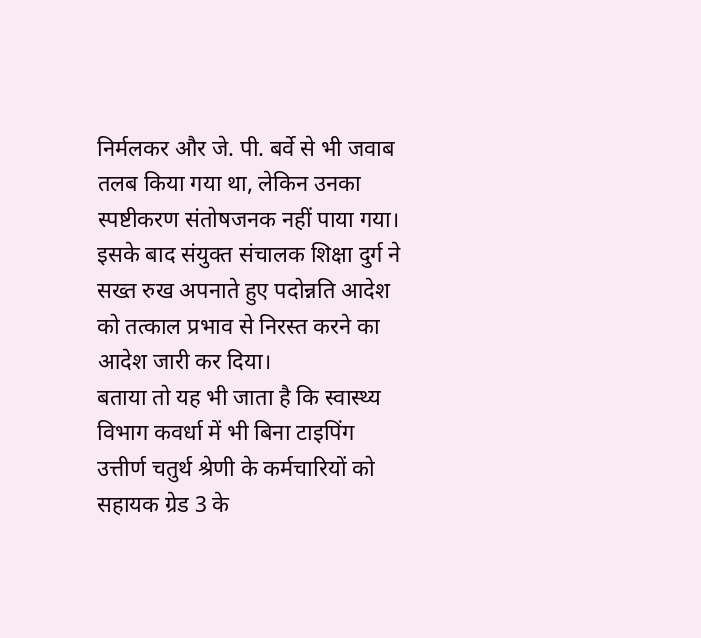निर्मलकर और जे. पी. बर्वे से भी जवाब तलब किया गया था, लेकिन उनका स्पष्टीकरण संतोषजनक नहीं पाया गया। इसके बाद संयुक्त संचालक शिक्षा दुर्ग ने सख्त रुख अपनाते हुए पदोन्नति आदेश को तत्काल प्रभाव से निरस्त करने का आदेश जारी कर दिया।
बताया तो यह भी जाता है कि स्वास्थ्य विभाग कवर्धा में भी बिना टाइपिंग उत्तीर्ण चतुर्थ श्रेणी के कर्मचारियों को सहायक ग्रेड 3 के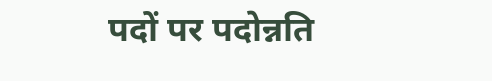पदों पर पदोन्नति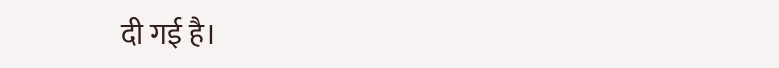दी गई है।